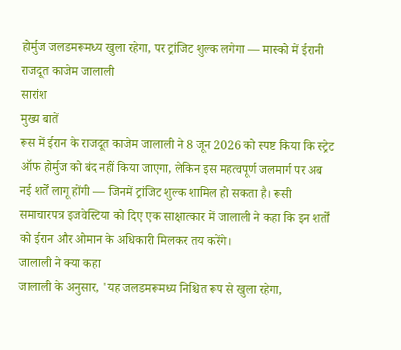होर्मुज जलडमरूमध्य खुला रहेगा, पर ट्रांजिट शुल्क लगेगा — मास्को में ईरानी राजदूत काजेम जालाली
सारांश
मुख्य बातें
रूस में ईरान के राजदूत काजेम जालाली ने 8 जून 2026 को स्पष्ट किया कि स्ट्रेट ऑफ होर्मुज को बंद नहीं किया जाएगा, लेकिन इस महत्वपूर्ण जलमार्ग पर अब नई शर्तें लागू होंगी — जिनमें ट्रांजिट शुल्क शामिल हो सकता है। रूसी समाचारपत्र इजवेस्टिया को दिए एक साक्षात्कार में जालाली ने कहा कि इन शर्तों को ईरान और ओमान के अधिकारी मिलकर तय करेंगे।
जालाली ने क्या कहा
जालाली के अनुसार, 'यह जलडमरूमध्य निश्चित रूप से खुला रहेगा,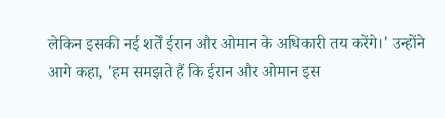लेकिन इसकी नई शर्तें ईरान और ओमान के अधिकारी तय करेंगे।' उन्होंने आगे कहा, 'हम समझते हैं कि ईरान और ओमान इस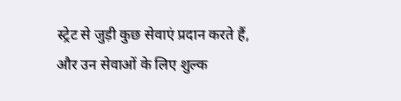स्ट्रेट से जुड़ी कुछ सेवाएं प्रदान करते हैं, और उन सेवाओं के लिए शुल्क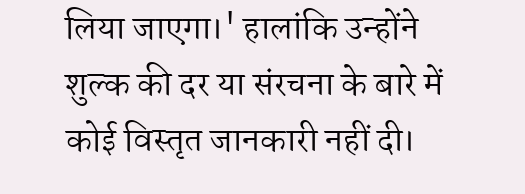लिया जाएगा।' हालांकि उन्होंने शुल्क की दर या संरचना के बारे में कोई विस्तृत जानकारी नहीं दी।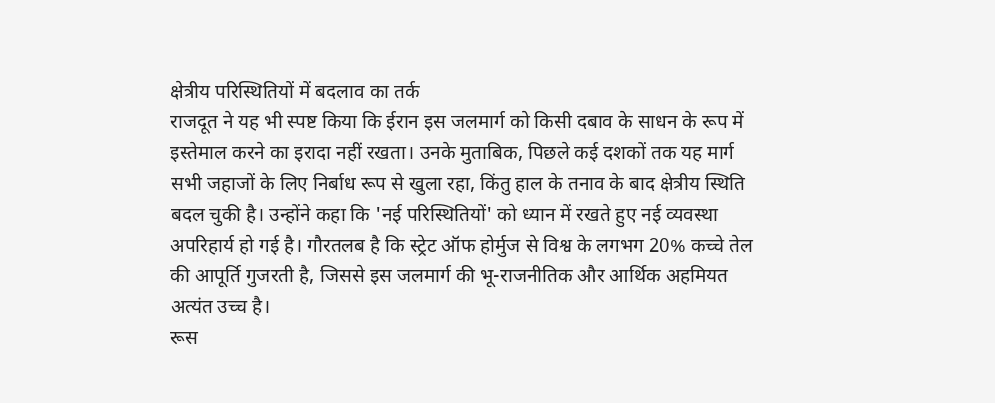क्षेत्रीय परिस्थितियों में बदलाव का तर्क
राजदूत ने यह भी स्पष्ट किया कि ईरान इस जलमार्ग को किसी दबाव के साधन के रूप में इस्तेमाल करने का इरादा नहीं रखता। उनके मुताबिक, पिछले कई दशकों तक यह मार्ग सभी जहाजों के लिए निर्बाध रूप से खुला रहा, किंतु हाल के तनाव के बाद क्षेत्रीय स्थिति बदल चुकी है। उन्होंने कहा कि 'नई परिस्थितियों' को ध्यान में रखते हुए नई व्यवस्था अपरिहार्य हो गई है। गौरतलब है कि स्ट्रेट ऑफ होर्मुज से विश्व के लगभग 20% कच्चे तेल की आपूर्ति गुजरती है, जिससे इस जलमार्ग की भू-राजनीतिक और आर्थिक अहमियत अत्यंत उच्च है।
रूस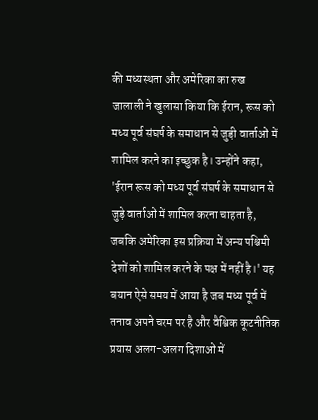की मध्यस्थता और अमेरिका का रुख
जालाली ने खुलासा किया कि ईरान, रूस को मध्य पूर्व संघर्ष के समाधान से जुड़ी वार्ताओं में शामिल करने का इच्छुक है। उन्होंने कहा, 'ईरान रूस को मध्य पूर्व संघर्ष के समाधान से जुड़े वार्ताओं में शामिल करना चाहता है, जबकि अमेरिका इस प्रक्रिया में अन्य पश्चिमी देशों को शामिल करने के पक्ष में नहीं है।' यह बयान ऐसे समय में आया है जब मध्य पूर्व में तनाव अपने चरम पर है और वैश्विक कूटनीतिक प्रयास अलग-अलग दिशाओं में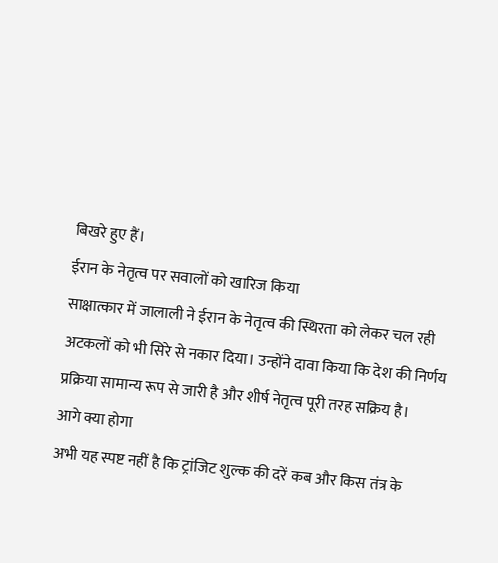बिखरे हुए हैं।
ईरान के नेतृत्व पर सवालों को खारिज किया
साक्षात्कार में जालाली ने ईरान के नेतृत्व की स्थिरता को लेकर चल रही अटकलों को भी सिरे से नकार दिया। उन्होंने दावा किया कि देश की निर्णय प्रक्रिया सामान्य रूप से जारी है और शीर्ष नेतृत्व पूरी तरह सक्रिय है।
आगे क्या होगा
अभी यह स्पष्ट नहीं है कि ट्रांजिट शुल्क की दरें कब और किस तंत्र के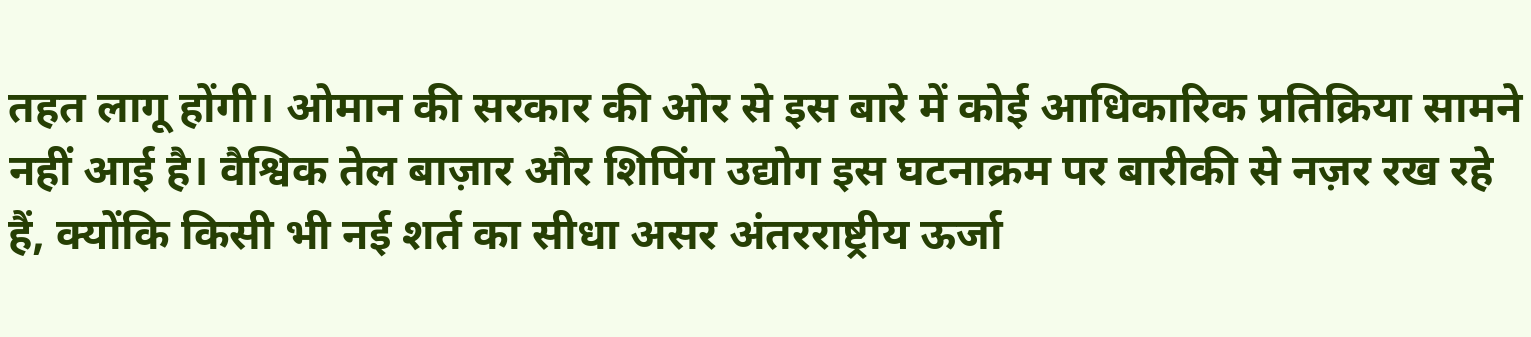तहत लागू होंगी। ओमान की सरकार की ओर से इस बारे में कोई आधिकारिक प्रतिक्रिया सामने नहीं आई है। वैश्विक तेल बाज़ार और शिपिंग उद्योग इस घटनाक्रम पर बारीकी से नज़र रख रहे हैं, क्योंकि किसी भी नई शर्त का सीधा असर अंतरराष्ट्रीय ऊर्जा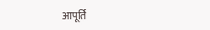आपूर्ति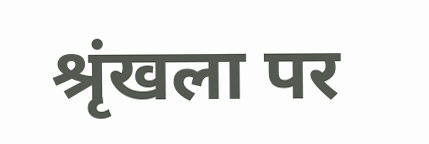श्रृंखला पर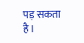पड़ सकता है।